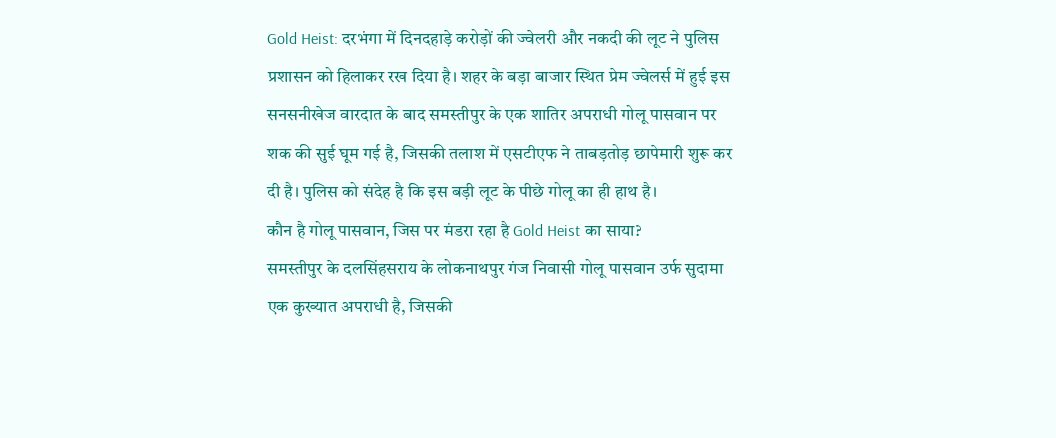Gold Heist: दरभंगा में दिनदहाड़े करोड़ों की ज्वेलरी और नकदी की लूट ने पुलिस प्रशासन को हिलाकर रख दिया है। शहर के बड़ा बाजार स्थित प्रेम ज्वेलर्स में हुई इस सनसनीखेज वारदात के बाद समस्तीपुर के एक शातिर अपराधी गोलू पासवान पर शक की सुई घूम गई है, जिसकी तलाश में एसटीएफ ने ताबड़तोड़ छापेमारी शुरू कर दी है। पुलिस को संदेह है कि इस बड़ी लूट के पीछे गोलू का ही हाथ है।
कौन है गोलू पासवान, जिस पर मंडरा रहा है Gold Heist का साया?
समस्तीपुर के दलसिंहसराय के लोकनाथपुर गंज निवासी गोलू पासवान उर्फ सुदामा एक कुख्यात अपराधी है, जिसकी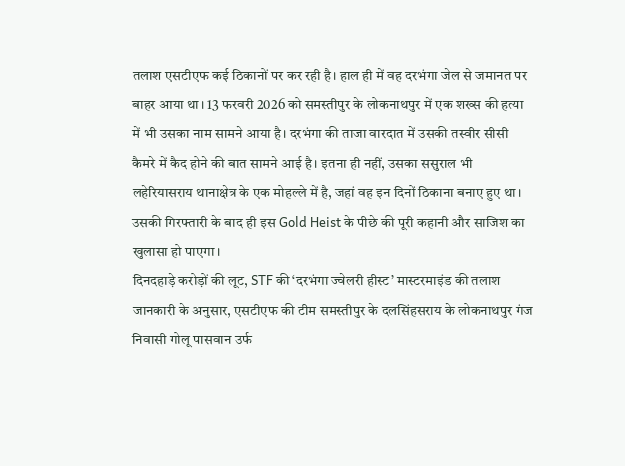तलाश एसटीएफ कई ठिकानों पर कर रही है। हाल ही में वह दरभंगा जेल से जमानत पर बाहर आया था। 13 फरवरी 2026 को समस्तीपुर के लोकनाथपुर में एक शख्स की हत्या में भी उसका नाम सामने आया है। दरभंगा की ताजा वारदात में उसकी तस्वीर सीसी कैमरे में कैद होने की बात सामने आई है। इतना ही नहीं, उसका ससुराल भी लहेरियासराय थानाक्षेत्र के एक मोहल्ले में है, जहां वह इन दिनों ठिकाना बनाए हुए था। उसकी गिरफ्तारी के बाद ही इस Gold Heist के पीछे की पूरी कहानी और साजिश का खुलासा हो पाएगा।
दिनदहाड़े करोड़ों की लूट, STF की ‘दरभंगा ज्वेलरी हीस्ट’ मास्टरमाइंड की तलाश
जानकारी के अनुसार, एसटीएफ की टीम समस्तीपुर के दलसिंहसराय के लोकनाथपुर गंज निवासी गोलू पासवान उर्फ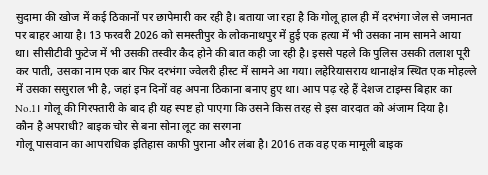सुदामा की खोज में कई ठिकानों पर छापेमारी कर रही है। बताया जा रहा है कि गोलू हाल ही में दरभंगा जेल से जमानत पर बाहर आया है। 13 फरवरी 2026 को समस्तीपुर के लोकनाथपुर में हुई एक हत्या में भी उसका नाम सामने आया था। सीसीटीवी फुटेज में भी उसकी तस्वीर कैद होने की बात कही जा रही है। इससे पहले कि पुलिस उसकी तलाश पूरी कर पाती, उसका नाम एक बार फिर दरभंगा ज्वेलरी हीस्ट में सामने आ गया। लहेरियासराय थानाक्षेत्र स्थित एक मोहल्ले में उसका ससुराल भी है, जहां इन दिनों वह अपना ठिकाना बनाए हुए था। आप पढ़ रहे हैं देशज टाइम्स बिहार का No.1। गोलू की गिरफ्तारी के बाद ही यह स्पष्ट हो पाएगा कि उसने किस तरह से इस वारदात को अंजाम दिया है।
कौन है अपराधी? बाइक चोर से बना सोना लूट का सरगना
गोलू पासवान का आपराधिक इतिहास काफी पुराना और लंबा है। 2016 तक वह एक मामूली बाइक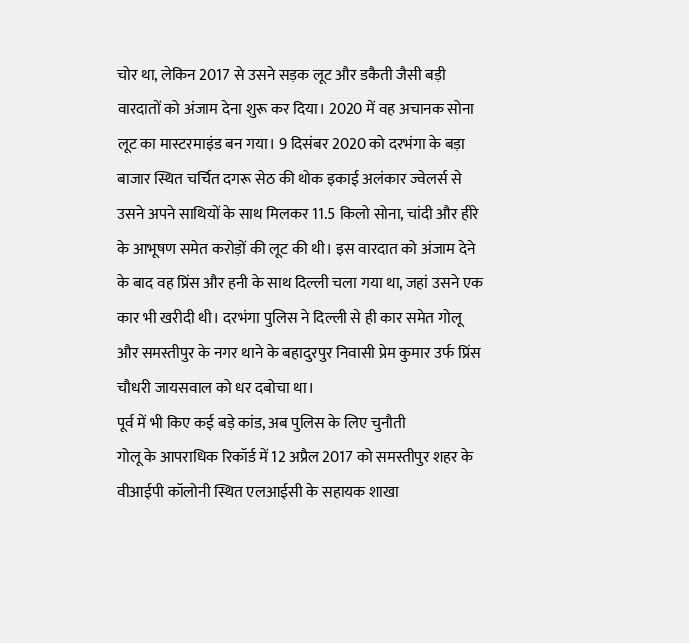चोर था, लेकिन 2017 से उसने सड़क लूट और डकैती जैसी बड़ी वारदातों को अंजाम देना शुरू कर दिया। 2020 में वह अचानक सोना लूट का मास्टरमाइंड बन गया। 9 दिसंबर 2020 को दरभंगा के बड़ा बाजार स्थित चर्चित दगरू सेठ की थोक इकाई अलंकार ज्वेलर्स से उसने अपने साथियों के साथ मिलकर 11.5 किलो सोना, चांदी और हीरे के आभूषण समेत करोड़ों की लूट की थी। इस वारदात को अंजाम देने के बाद वह प्रिंस और हनी के साथ दिल्ली चला गया था, जहां उसने एक कार भी खरीदी थी। दरभंगा पुलिस ने दिल्ली से ही कार समेत गोलू और समस्तीपुर के नगर थाने के बहादुरपुर निवासी प्रेम कुमार उर्फ प्रिंस चौधरी जायसवाल को धर दबोचा था।
पूर्व में भी किए कई बड़े कांड, अब पुलिस के लिए चुनौती
गोलू के आपराधिक रिकॉर्ड में 12 अप्रैल 2017 को समस्तीपुर शहर के वीआईपी कॉलोनी स्थित एलआईसी के सहायक शाखा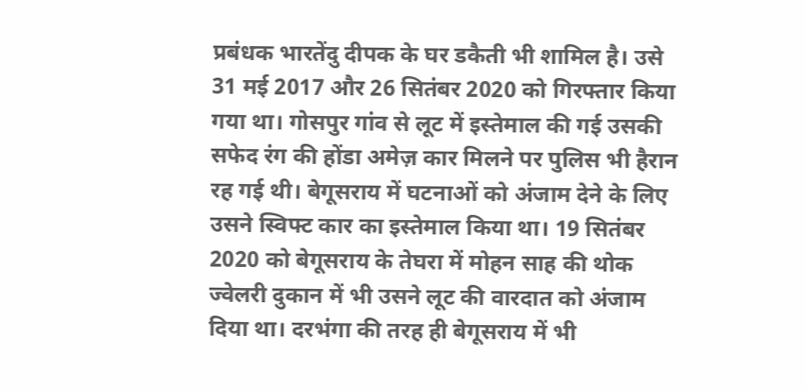प्रबंधक भारतेंदु दीपक के घर डकैती भी शामिल है। उसे 31 मई 2017 और 26 सितंबर 2020 को गिरफ्तार किया गया था। गोसपुर गांव से लूट में इस्तेमाल की गई उसकी सफेद रंग की होंडा अमेज़ कार मिलने पर पुलिस भी हैरान रह गई थी। बेगूसराय में घटनाओं को अंजाम देने के लिए उसने स्विफ्ट कार का इस्तेमाल किया था। 19 सितंबर 2020 को बेगूसराय के तेघरा में मोहन साह की थोक ज्वेलरी दुकान में भी उसने लूट की वारदात को अंजाम दिया था। दरभंगा की तरह ही बेगूसराय में भी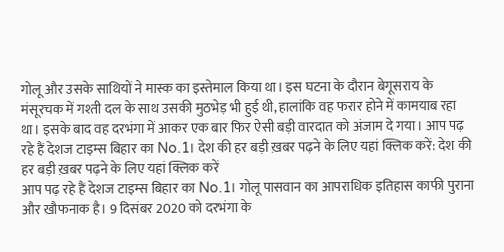गोलू और उसके साथियों ने मास्क का इस्तेमाल किया था। इस घटना के दौरान बेगूसराय के मंसूरचक में गश्ती दल के साथ उसकी मुठभेड़ भी हुई थी, हालांकि वह फरार होने में कामयाब रहा था। इसके बाद वह दरभंगा में आकर एक बार फिर ऐसी बड़ी वारदात को अंजाम दे गया। आप पढ़ रहे हैं देशज टाइम्स बिहार का No.1। देश की हर बड़ी ख़बर पढ़ने के लिए यहां क्लिक करें: देश की हर बड़ी ख़बर पढ़ने के लिए यहां क्लिक करें
आप पढ़ रहे हैं देशज टाइम्स बिहार का No.1। गोलू पासवान का आपराधिक इतिहास काफी पुराना और खौफनाक है। 9 दिसंबर 2020 को दरभंगा के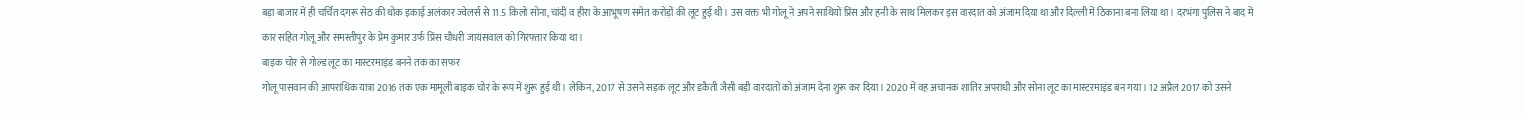बड़ा बाजार में ही चर्चित दगरू सेठ की थोक इकाई अलंकार ज्वेलर्स से 11.5 किलो सोना, चांदी व हीरा के आभूषण समेत करोड़ों की लूट हुई थी। उस वक्त भी गोलू ने अपने साथियों प्रिंस और हनी के साथ मिलकर इस वारदात को अंजाम दिया था और दिल्ली में ठिकाना बना लिया था। दरभंगा पुलिस ने बाद में कार सहित गोलू और समस्तीपुर के प्रेम कुमार उर्फ प्रिंस चौधरी जायसवाल को गिरफ्तार किया था।
बाइक चोर से गोल्ड लूट का मास्टरमाइंड बनने तक का सफर
गोलू पासवान की आपराधिक यात्रा 2016 तक एक मामूली बाइक चोर के रूप में शुरू हुई थी। लेकिन, 2017 से उसने सड़क लूट और डकैती जैसी बड़ी वारदातों को अंजाम देना शुरू कर दिया। 2020 में वह अचानक शातिर अपराधी और सोना लूट का मास्टरमाइंड बन गया। 12 अप्रैल 2017 को उसने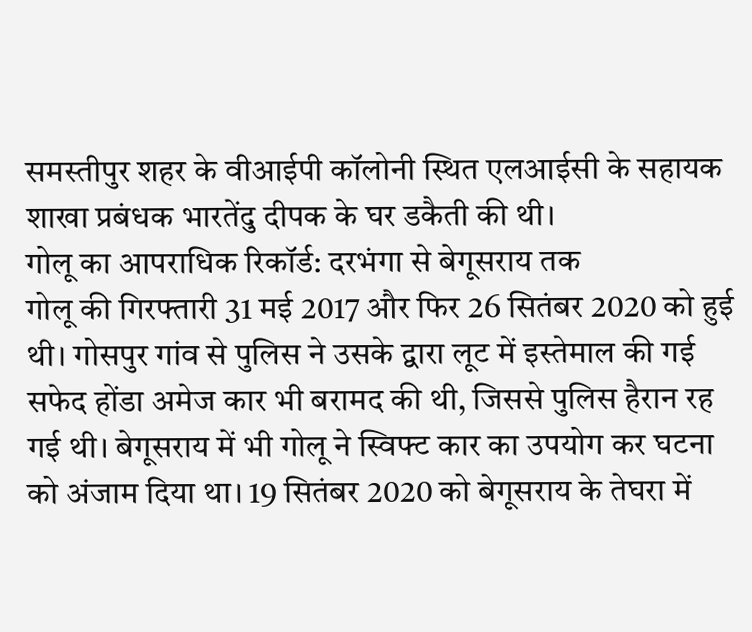समस्तीपुर शहर के वीआईपी कॉलोनी स्थित एलआईसी के सहायक शाखा प्रबंधक भारतेंदु दीपक के घर डकैती की थी।
गोलू का आपराधिक रिकॉर्ड: दरभंगा से बेगूसराय तक
गोलू की गिरफ्तारी 31 मई 2017 और फिर 26 सितंबर 2020 को हुई थी। गोसपुर गांव से पुलिस ने उसके द्वारा लूट में इस्तेमाल की गई सफेद होंडा अमेज कार भी बरामद की थी, जिससे पुलिस हैरान रह गई थी। बेगूसराय में भी गोलू ने स्विफ्ट कार का उपयोग कर घटना को अंजाम दिया था। 19 सितंबर 2020 को बेगूसराय के तेघरा में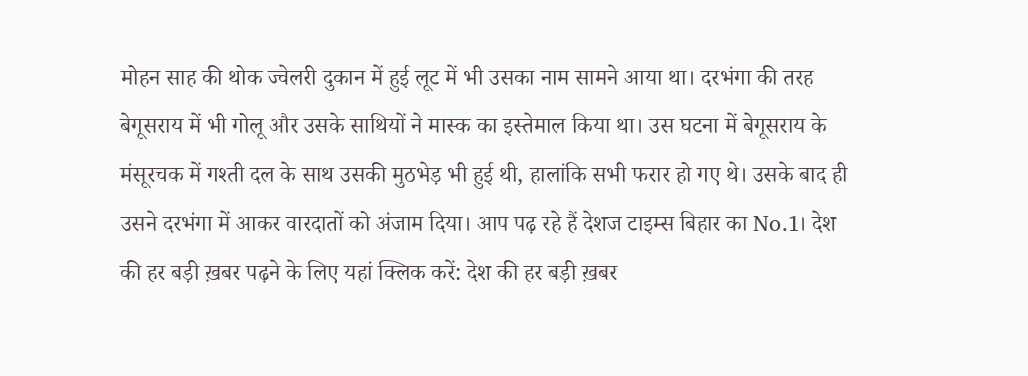मोहन साह की थोक ज्वेलरी दुकान में हुई लूट में भी उसका नाम सामने आया था। दरभंगा की तरह बेगूसराय में भी गोलू और उसके साथियों ने मास्क का इस्तेमाल किया था। उस घटना में बेगूसराय के मंसूरचक में गश्ती दल के साथ उसकी मुठभेड़ भी हुई थी, हालांकि सभी फरार हो गए थे। उसके बाद ही उसने दरभंगा में आकर वारदातों को अंजाम दिया। आप पढ़ रहे हैं देशज टाइम्स बिहार का No.1। देश की हर बड़ी ख़बर पढ़ने के लिए यहां क्लिक करें: देश की हर बड़ी ख़बर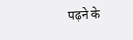पढ़ने के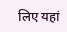लिए यहां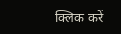क्लिक करें